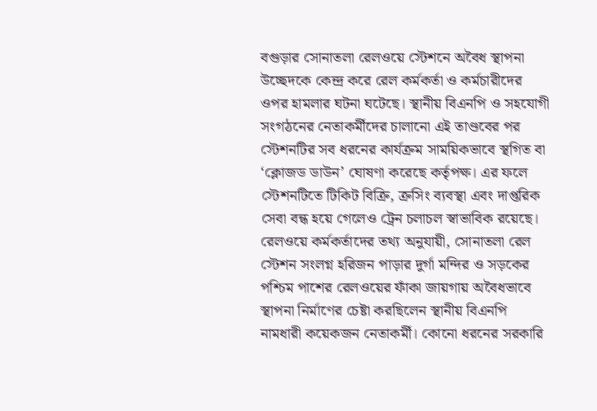বগুড়ার সোনাতলা রেলওয়ে স্টেশনে অবৈধ স্থাপনা উচ্ছেদকে কেন্দ্র করে রেল কর্মকর্তা ও কর্মচারীদের ওপর হামলার ঘটনা ঘটেছে। স্থানীয় বিএনপি ও সহযোগী সংগঠনের নেতাকর্মীদের চালানো এই তাণ্ডবের পর স্টেশনটির সব ধরনের কার্যক্রম সাময়িকভাবে স্থগিত বা ‘ক্লোজড ডাউন’ ঘোষণা করেছে কর্তৃপক্ষ। এর ফলে স্টেশনটিতে টিকিট বিক্রি, ক্রসিং ব্যবস্থা এবং দাপ্তরিক সেবা বন্ধ হয়ে গেলেও ট্রেন চলাচল স্বাভাবিক রয়েছে।
রেলওয়ে কর্মকর্তাদের তথ্য অনুযায়ী, সোনাতলা রেল স্টেশন সংলগ্ন হরিজন পাড়ার দুর্গা মন্দির ও সড়কের পশ্চিম পাশের রেলওয়ের ফাঁকা জায়গায় অবৈধভাবে স্থাপনা নির্মাণের চেষ্টা করছিলেন স্থানীয় বিএনপি নামধারী কয়েকজন নেতাকর্মী। কোনো ধরনের সরকারি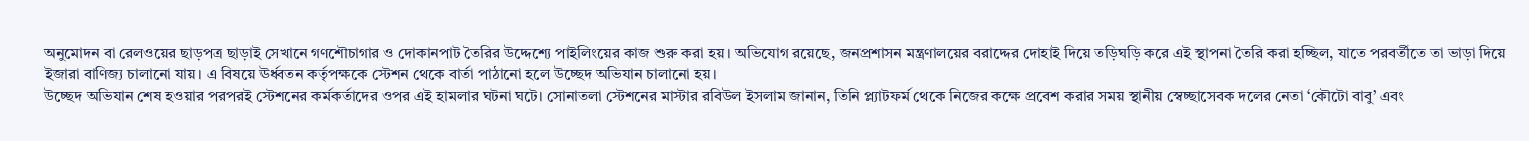অনুমোদন বা রেলওয়ের ছাড়পত্র ছাড়াই সেখানে গণশৌচাগার ও দোকানপাট তৈরির উদ্দেশ্যে পাইলিংয়ের কাজ শুরু করা হয়। অভিযোগ রয়েছে, জনপ্রশাসন মন্ত্রণালয়ের বরাদ্দের দোহাই দিয়ে তড়িঘড়ি করে এই স্থাপনা তৈরি করা হচ্ছিল, যাতে পরবর্তীতে তা ভাড়া দিয়ে ইজারা বাণিজ্য চালানো যায়। এ বিষয়ে ঊর্ধ্বতন কর্তৃপক্ষকে স্টেশন থেকে বার্তা পাঠানো হলে উচ্ছেদ অভিযান চালানো হয়।
উচ্ছেদ অভিযান শেষ হওয়ার পরপরই স্টেশনের কর্মকর্তাদের ওপর এই হামলার ঘটনা ঘটে। সোনাতলা স্টেশনের মাস্টার রবিউল ইসলাম জানান, তিনি প্ল্যাটফর্ম থেকে নিজের কক্ষে প্রবেশ করার সময় স্থানীয় স্বেচ্ছাসেবক দলের নেতা ‘কৌটো বাবু’ এবং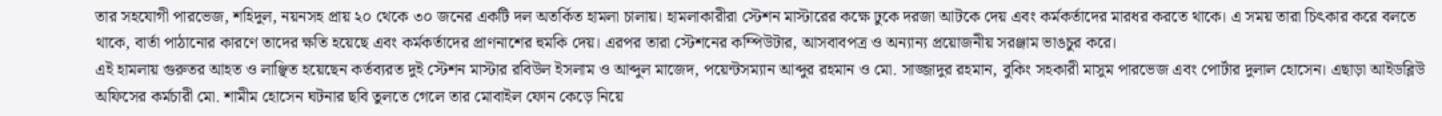তার সহযোগী পারভেজ, শহিদুল, নয়নসহ প্রায় ২০ থেকে ৩০ জনের একটি দল অতর্কিত হামলা চালায়। হামলাকারীরা স্টেশন মাস্টারের কক্ষে ঢুকে দরজা আটকে দেয় এবং কর্মকর্তাদের মারধর করতে থাকে। এ সময় তারা চিৎকার করে বলতে থাকে, বার্তা পাঠানোর কারণে তাদের ক্ষতি হয়েছে এবং কর্মকর্তাদের প্রাণনাশের হুমকি দেয়। এরপর তারা স্টেশনের কম্পিউটার, আসবাবপত্র ও অন্যান্য প্রয়োজনীয় সরঞ্জাম ভাঙচুর করে।
এই হামলায় গুরুতর আহত ও লাঞ্ছিত হয়েছেন কর্তব্যরত দুই স্টেশন মাস্টার রবিউল ইসলাম ও আব্দুল মাজেদ, পয়েন্টসম্যান আব্দুর রহমান ও মো. সাজ্জাদুর রহমান, বুকিং সহকারী মাসুম পারভেজ এবং পোর্টার দুলাল হোসেন। এছাড়া আইডব্লিউ অফিসের কর্মচারী মো. শামীম হোসেন ঘটনার ছবি তুলতে গেলে তার মোবাইল ফোন কেড়ে নিয়ে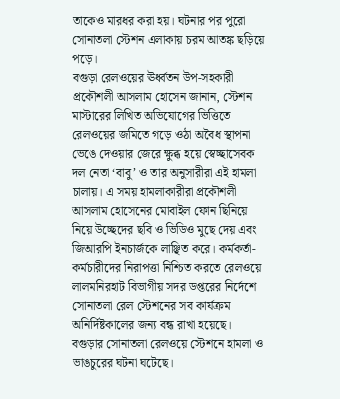তাকেও মারধর করা হয়। ঘটনার পর পুরো সোনাতলা স্টেশন এলাকায় চরম আতঙ্ক ছড়িয়ে পড়ে।
বগুড়া রেলওয়ের ঊর্ধ্বতন উপ-সহকারী প্রকৌশলী আসলাম হোসেন জানান, স্টেশন মাস্টারের লিখিত অভিযোগের ভিত্তিতে রেলওয়ের জমিতে গড়ে ওঠা অবৈধ স্থাপনা ভেঙে দেওয়ার জেরে ক্ষুব্ধ হয়ে স্বেচ্ছাসেবক দল নেতা ‘বাবু’ ও তার অনুসারীরা এই হামলা চালায়। এ সময় হামলাকারীরা প্রকৌশলী আসলাম হোসেনের মোবাইল ফোন ছিনিয়ে নিয়ে উচ্ছেদের ছবি ও ভিডিও মুছে দেয় এবং জিআরপি ইনচার্জকে লাঞ্ছিত করে। কর্মকর্তা-কর্মচারীদের নিরাপত্তা নিশ্চিত করতে রেলওয়ে লালমনিরহাট বিভাগীয় সদর ডপ্তরের নির্দেশে সোনাতলা রেল স্টেশনের সব কার্যক্রম অনির্দিষ্টকালের জন্য বন্ধ রাখা হয়েছে।
বগুড়ার সোনাতলা রেলওয়ে স্টেশনে হামলা ও ভাঙচুরের ঘটনা ঘটেছে।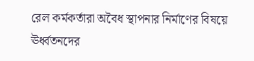রেল কর্মকর্তারা অবৈধ স্থাপনার নির্মাণের বিষয়ে ঊর্ধ্বতনদের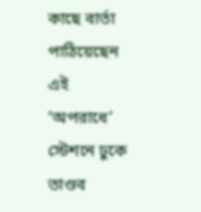কাছে বার্তা পাঠিয়েছেন এই ‘অপরাধে’ স্টেশনে ঢুকে তাণ্ডব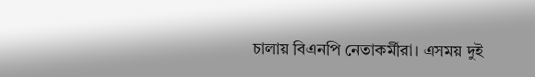চালায় বিএনপি নেতাকর্মীরা। এসময় দুই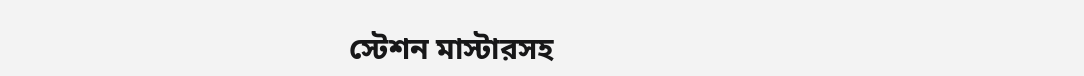স্টেশন মাস্টারসহ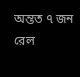অন্তত ৭ জন রেল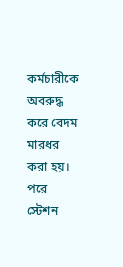কর্মচারীকে অবরুদ্ধ করে বেদম মারধর করা হয়। পরে স্টেশন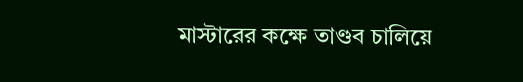মাস্টারের কক্ষে তাণ্ডব চালিয়ে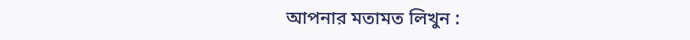আপনার মতামত লিখুন :